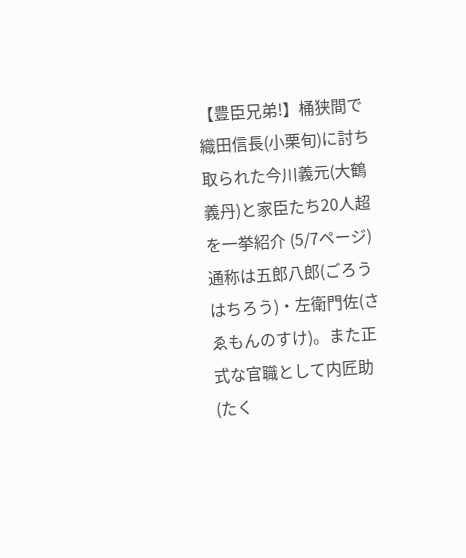【豊臣兄弟!】桶狭間で織田信長(小栗旬)に討ち取られた今川義元(大鶴義丹)と家臣たち20人超を一挙紹介 (5/7ページ)
通称は五郎八郎(ごろうはちろう)・左衛門佐(さゑもんのすけ)。また正式な官職として内匠助(たく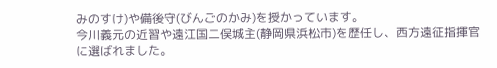みのすけ)や備後守(びんごのかみ)を授かっています。
今川義元の近習や遠江国二俣城主(静岡県浜松市)を歴任し、西方遠征指揮官に選ばれました。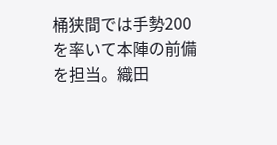桶狭間では手勢200を率いて本陣の前備を担当。織田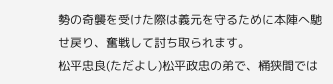勢の奇襲を受けた際は義元を守るために本陣へ馳せ戻り、奮戦して討ち取られます。
松平忠良(ただよし)松平政忠の弟で、桶狭間では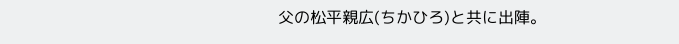父の松平親広(ちかひろ)と共に出陣。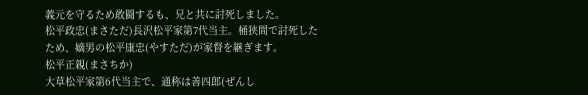義元を守るため敢闘するも、兄と共に討死しました。
松平政忠(まさただ)長沢松平家第7代当主。桶狭間で討死したため、嫡男の松平康忠(やすただ)が家督を継ぎます。
松平正親(まさちか)
大草松平家第6代当主で、通称は善四郎(ぜんし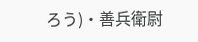ろう)・善兵衛尉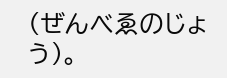(ぜんべゑのじょう)。